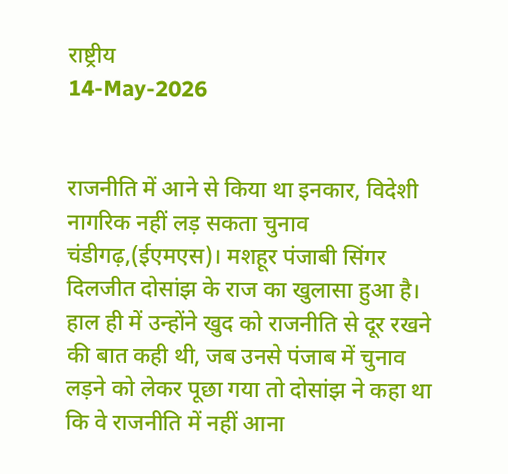राष्ट्रीय
14-May-2026


राजनीति में आने से किया था इनकार, विदेशी नागरिक नहीं लड़ सकता चुनाव चंडीगढ़,(ईएमएस)। मशहूर पंजाबी सिंगर दिलजीत दोसांझ के राज का खुलासा हुआ है। हाल ही में उन्होंने खुद को राजनीति से दूर रखने की बात कही थी, जब उनसे पंजाब में चुनाव लड़ने को लेकर पूछा गया तो दोसांझ ने कहा था कि वे राजनीति में नहीं आना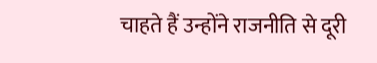चाहते हैं उन्होंने राजनीति से दूरी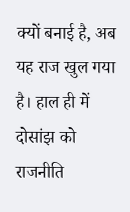क्यों बनाई है, अब यह राज खुल गया है। हाल ही में दोसांझ को राजनीति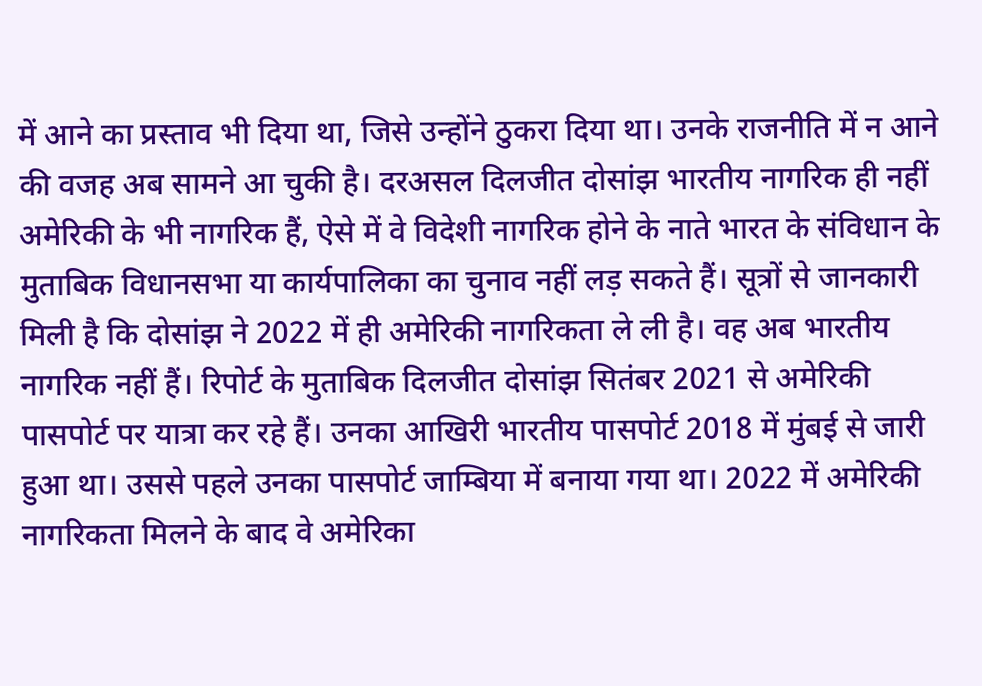में आने का प्रस्ताव भी दिया था, जिसे उन्होंने ठुकरा दिया था। उनके राजनीति में न आने की वजह अब सामने आ चुकी है। दरअसल दिलजीत दोसांझ भारतीय नागरिक ही नहीं अमेरिकी के भी नागरिक हैं, ऐसे में वे विदेशी नागरिक होने के नाते भारत के संविधान के मुताबिक विधानसभा या कार्यपालिका का चुनाव नहीं लड़ सकते हैं। सूत्रों से जानकारी मिली है कि दोसांझ ने 2022 में ही अमेरिकी नागरिकता ले ली है। वह अब भारतीय नागरिक नहीं हैं। रिपोर्ट के मुताबिक दिलजीत दोसांझ सितंबर 2021 से अमेरिकी पासपोर्ट पर यात्रा कर रहे हैं। उनका आखिरी भारतीय पासपोर्ट 2018 में मुंबई से जारी हुआ था। उससे पहले उनका पासपोर्ट जाम्बिया में बनाया गया था। 2022 में अमेरिकी नागरिकता मिलने के बाद वे अमेरिका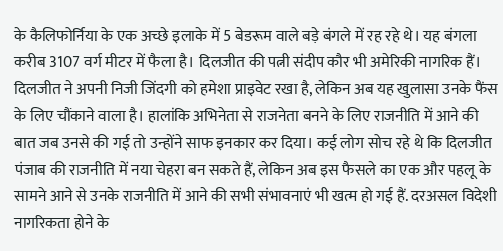के कैलिफोर्निया के एक अच्छे इलाके में 5 बेडरूम वाले बड़े बंगले में रह रहे थे। यह बंगला करीब 3107 वर्ग मीटर में फैला है। दिलजीत की पत्नी संदीप कौर भी अमेरिकी नागरिक हैं। दिलजीत ने अपनी निजी जिंदगी को हमेशा प्राइवेट रखा है, लेकिन अब यह खुलासा उनके फैंस के लिए चौंकाने वाला है। हालांकि अभिनेता से राजनेता बनने के लिए राजनीति में आने की बात जब उनसे की गई तो उन्होंने साफ इनकार कर दिया। कई लोग सोच रहे थे कि दिलजीत पंजाब की राजनीति में नया चेहरा बन सकते हैं, लेकिन अब इस फैसले का एक और पहलू के सामने आने से उनके राजनीति में आने की सभी संभावनाएं भी खत्म हो गई हैं. दरअसल विदेशी नागरिकता होने के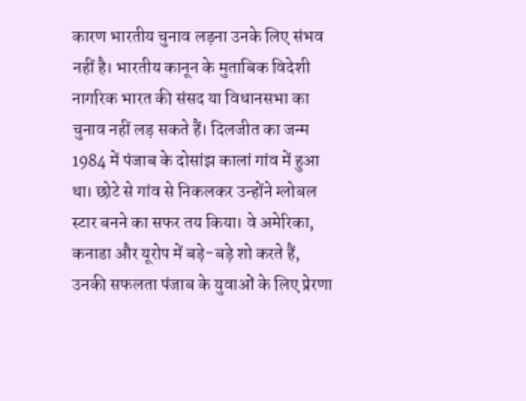कारण भारतीय चुनाव लड़ना उनके लिए संभव नहीं है। भारतीय कानून के मुताबिक विदेशी नागरिक भारत की संसद या विधानसभा का चुनाव नहीं लड़ सकते हैं। दिलजीत का जन्म 1984 में पंजाब के दोसांझ कालां गांव में हुआ था। छोटे से गांव से निकलकर उन्होंने ग्लोबल स्टार बनने का सफर तय किया। वे अमेरिका, कनाडा और यूरोप में बड़े-बड़े शो करते हैं, उनकी सफलता पंजाब के युवाओं के लिए प्रेरणा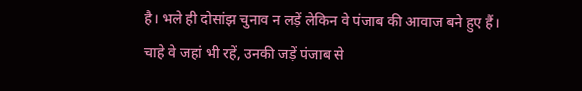है। भले ही दोसांझ चुनाव न लड़ें लेकिन वे पंजाब की आवाज बने हुए हैं। चाहे वे जहां भी रहें, उनकी जड़ें पंजाब से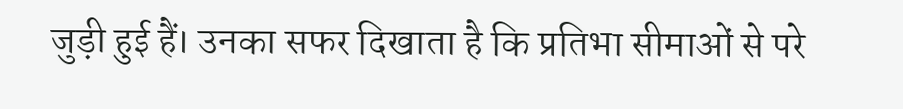जुड़ी हुई हैं। उनका सफर दिखाता है कि प्रतिभा सीमाओं से परे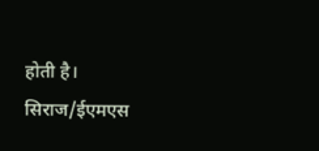होती है। सिराज/ईएमएस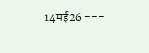14मई26 ---